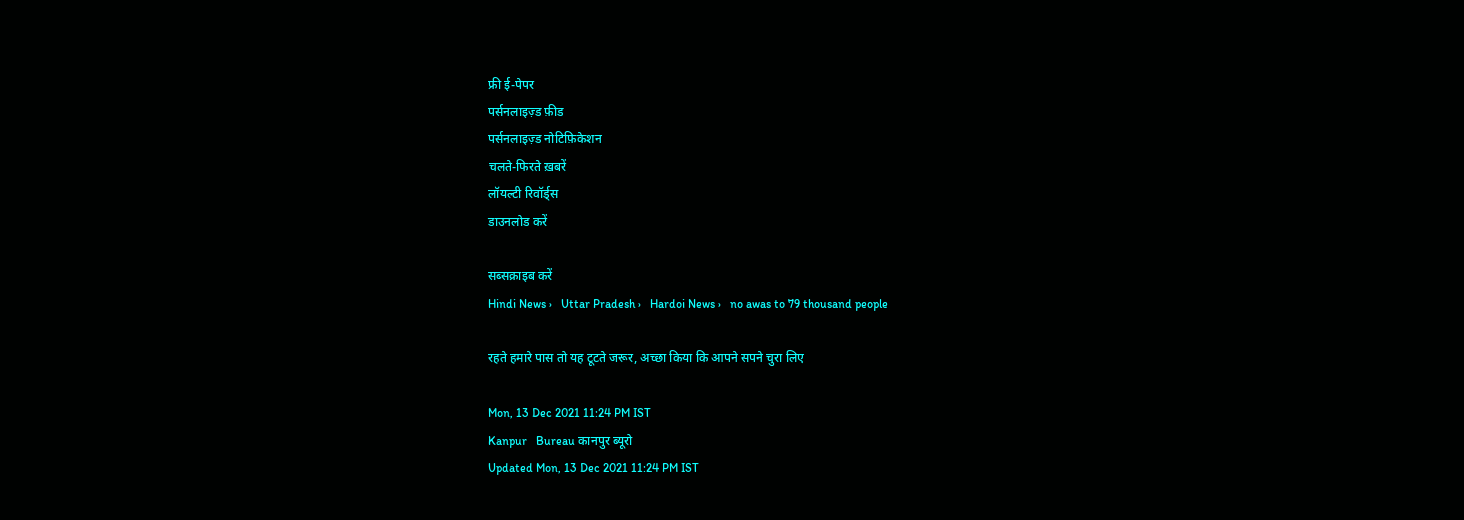फ्री ई-पेपर
पर्सनलाइज़्ड फ़ीड
पर्सनलाइज़्ड नोटिफ़िकेशन
चलते-फिरते ख़बरें
लॉयल्टी रिवॉर्ड्स
डाउनलोड करें

सब्सक्राइब करें
Hindi News ›   Uttar Pradesh ›   Hardoi News ›   no awas to 79 thousand people

रहते हमारे पास तो यह टूटते जरूर, अच्छा किया कि आपने सपने चुरा लिए

Mon, 13 Dec 2021 11:24 PM IST
Kanpur   Bureau कानपुर ब्यूरो
Updated Mon, 13 Dec 2021 11:24 PM IST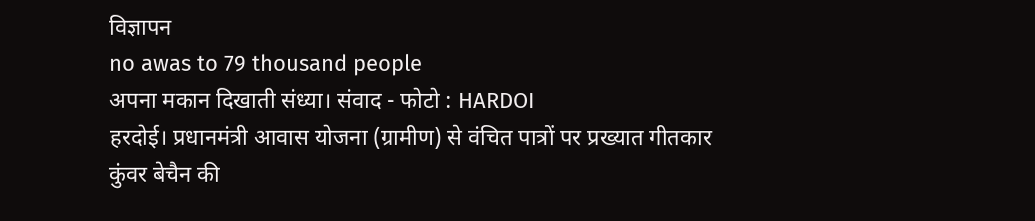विज्ञापन
no awas to 79 thousand people
अपना मकान दिखाती संध्या। संवाद - फोटो : HARDOI
हरदोई। प्रधानमंत्री आवास योजना (ग्रामीण) से वंचित पात्रों पर प्रख्यात गीतकार कुंवर बेचैन की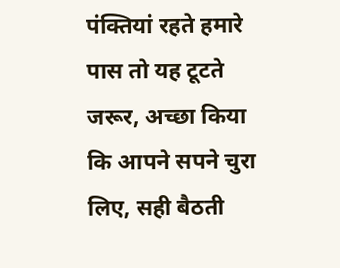पंक्तियां रहते हमारे पास तो यह टूटते जरूर, अच्छा किया कि आपने सपने चुरा लिए, सही बैठती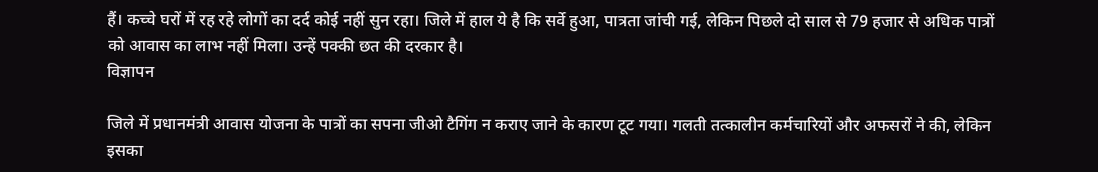हैं। कच्चे घरों में रह रहे लोगों का दर्द कोई नहीं सुन रहा। जिले में हाल ये है कि सर्वे हुआ, पात्रता जांची गई, लेकिन पिछले दो साल से 79 हजार से अधिक पात्रों को आवास का लाभ नहीं मिला। उन्हें पक्की छत की दरकार है।
विज्ञापन

जिले में प्रधानमंत्री आवास योजना के पात्रों का सपना जीओ टैगिंग न कराए जाने के कारण टूट गया। गलती तत्कालीन कर्मचारियों और अफसरों ने की, लेकिन इसका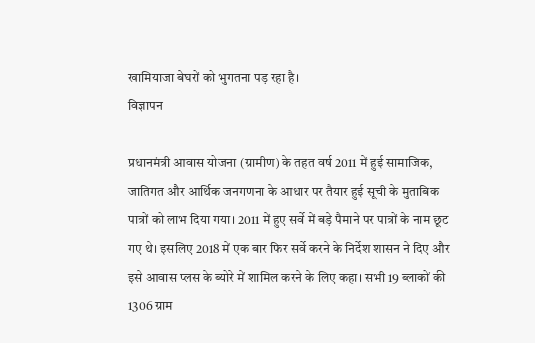खामियाजा बेघरों को भुगतना पड़ रहा है।
विज्ञापन

प्रधानमंत्री आवास योजना (ग्रामीण) के तहत वर्ष 2011 में हुई सामाजिक, जातिगत और आर्थिक जनगणना के आधार पर तैयार हुई सूची के मुताबिक पात्रों को लाभ दिया गया। 2011 में हुए सर्वे में बड़े पैमाने पर पात्रों के नाम छूट गए थे। इसलिए 2018 में एक बार फिर सर्वे करने के निर्देश शासन ने दिए और इसे आवास प्लस के ब्योरे में शामिल करने के लिए कहा। सभी 19 ब्लाकों की 1306 ग्राम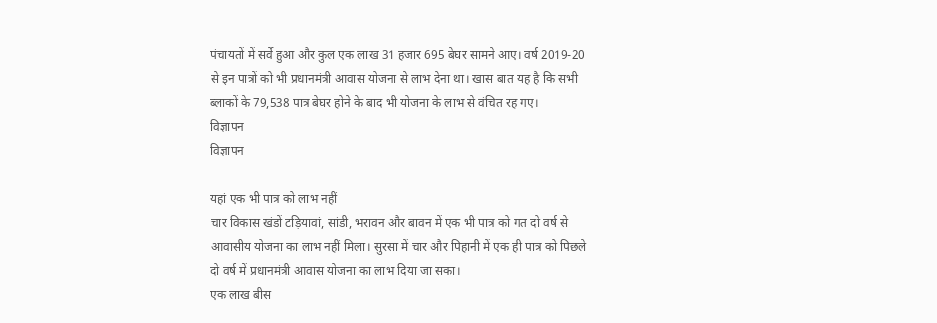पंचायतों में सर्वे हुआ और कुल एक लाख 31 हजार 695 बेघर सामने आए। वर्ष 2019-20 से इन पात्रों को भी प्रधानमंत्री आवास योजना से लाभ देना था। खास बात यह है कि सभी ब्लाकों के 79,538 पात्र बेघर होने के बाद भी योजना के लाभ से वंचित रह गए।
विज्ञापन
विज्ञापन

यहां एक भी पात्र को लाभ नहीं
चार विकास खंडों टड़ियावां, सांडी, भरावन और बावन में एक भी पात्र को गत दो वर्ष से आवासीय योजना का लाभ नहीं मिला। सुरसा में चार और पिहानी में एक ही पात्र को पिछले दो वर्ष में प्रधानमंत्री आवास योजना का लाभ दिया जा सका।
एक लाख बीस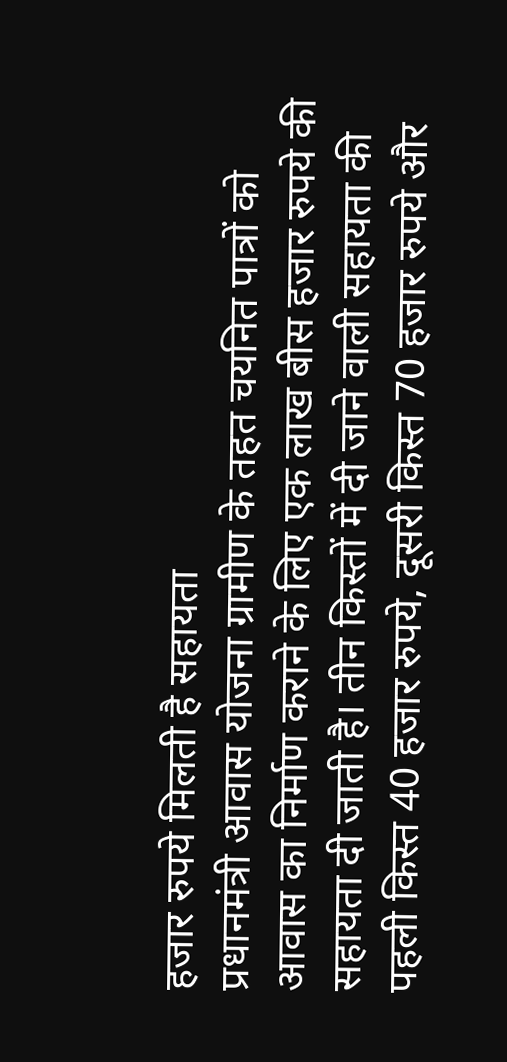हजार रुपये मिलती है सहायता
प्रधानमंत्री आवास योजना ग्रामीण के तहत चयनित पात्रों को आवास का निर्माण कराने के लिए एक लाख बीस हजार रुपये की सहायता दी जाती है। तीन किस्तों में दी जाने वाली सहायता की पहली किस्त 40 हजार रुपये, दूसरी किस्त 70 हजार रुपये और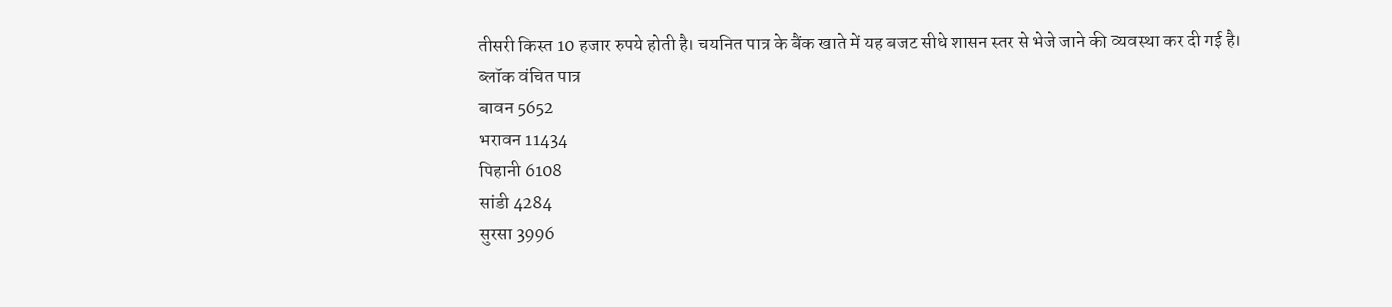तीसरी किस्त 10 हजार रुपये होती है। चयनित पात्र के बैंक खाते में यह बजट सीधे शासन स्तर से भेजे जाने की व्यवस्था कर दी गई है।
ब्लॉक वंचित पात्र
बावन 5652
भरावन 11434
पिहानी 6108
सांडी 4284
सुरसा 3996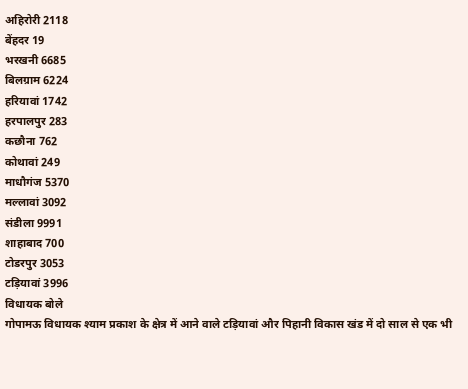अहिरोरी 2118
बेंहदर 19
भरखनी 6685
बिलग्राम 6224
हरियावां 1742
हरपालपुर 283
कछौना 762
कोथावां 249
माधौगंज 5370
मल्लावां 3092
संडीला 9991
शाहाबाद 700
टोडरपुर 3053
टड़ियावां 3996
विधायक बोले
गोपामऊ विधायक श्याम प्रकाश के क्षेत्र में आने वाले टड़ियावां और पिहानी विकास खंड में दो साल से एक भी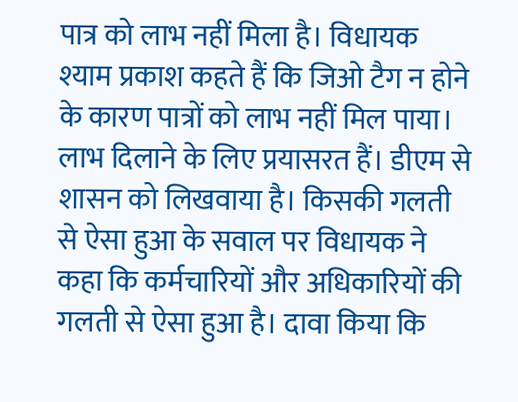पात्र को लाभ नहीं मिला है। विधायक श्याम प्रकाश कहते हैं कि जिओ टैग न होने के कारण पात्रों को लाभ नहीं मिल पाया। लाभ दिलाने के लिए प्रयासरत हैं। डीएम से शासन को लिखवाया है। किसकी गलती से ऐसा हुआ के सवाल पर विधायक ने कहा कि कर्मचारियों और अधिकारियों की गलती से ऐसा हुआ है। दावा किया कि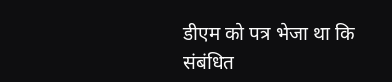डीएम को पत्र भेजा था कि संबंधित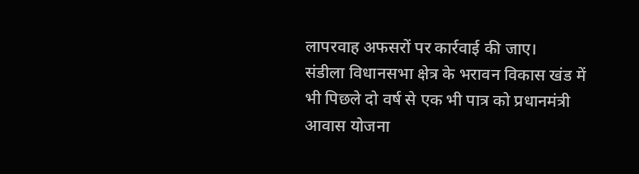लापरवाह अफसरों पर कार्रवाई की जाए।
संडीला विधानसभा क्षेत्र के भरावन विकास खंड में भी पिछले दो वर्ष से एक भी पात्र को प्रधानमंत्री आवास योजना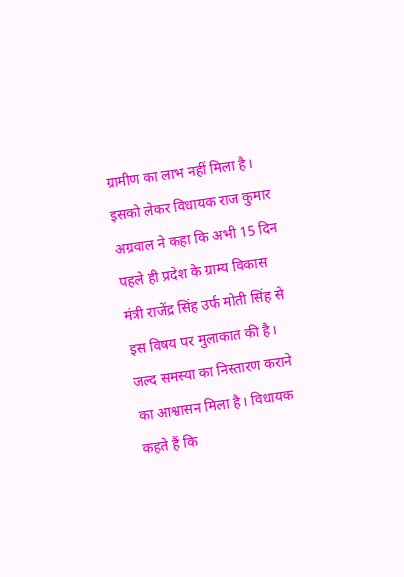ग्रामीण का लाभ नहीं मिला है। इसको लेकर विधायक राज कुमार अग्रवाल ने कहा कि अभी 15 दिन पहले ही प्रदेश के ग्राम्य विकास मंत्री राजेंद्र सिंह उर्फ मोती सिंह से इस विषय पर मुलाकात की है। जल्द समस्या का निस्तारण कराने का आश्वासन मिला है। विधायक कहते हैं कि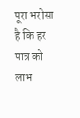पूरा भरोसा है कि हर पात्र को लाभ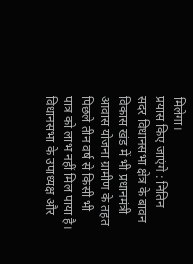मिलेगा।
प्रयास किए जाएंगे : नितिन
सदर विधानसभा क्षेत्र के बावन विकास खंड में भी प्रधानमंत्री आवास योजना ग्रामीण के तहत पिछले तीन वर्ष से किसी भी पात्र को लाभ नहीं मिल पाया है। विधानसभा के उपाध्यक्ष और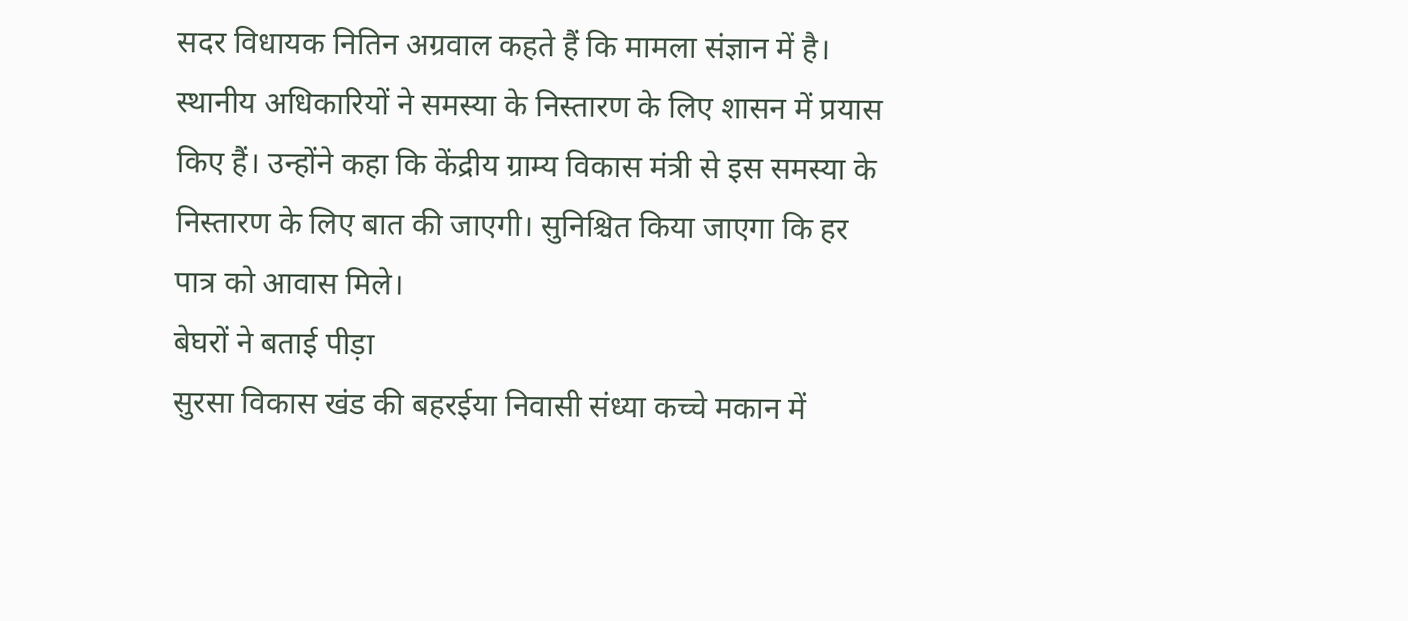सदर विधायक नितिन अग्रवाल कहते हैं कि मामला संज्ञान में है। स्थानीय अधिकारियों ने समस्या के निस्तारण के लिए शासन में प्रयास किए हैं। उन्होंने कहा कि केंद्रीय ग्राम्य विकास मंत्री से इस समस्या के निस्तारण के लिए बात की जाएगी। सुनिश्चित किया जाएगा कि हर पात्र को आवास मिले।
बेघरों ने बताई पीड़ा
सुरसा विकास खंड की बहरईया निवासी संध्या कच्चे मकान में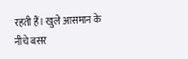रहती हैं। खुले आसमान के नीचे बसर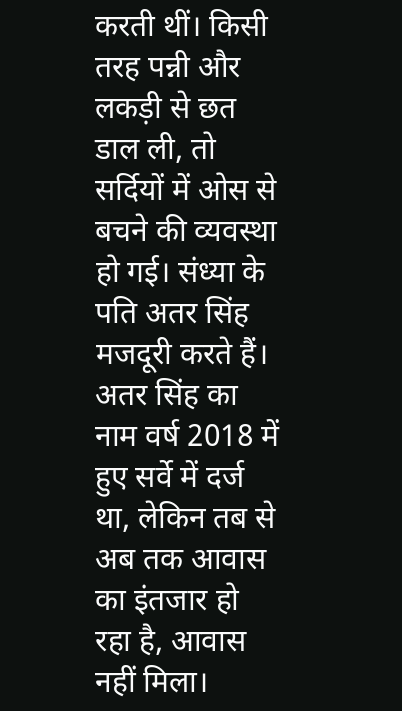करती थीं। किसी तरह पन्नी और लकड़ी से छत डाल ली, तो सर्दियों में ओस से बचने की व्यवस्था हो गई। संध्या के पति अतर सिंह मजदूरी करते हैं। अतर सिंह का नाम वर्ष 2018 में हुए सर्वे में दर्ज था, लेकिन तब से अब तक आवास का इंतजार हो रहा है, आवास नहीं मिला।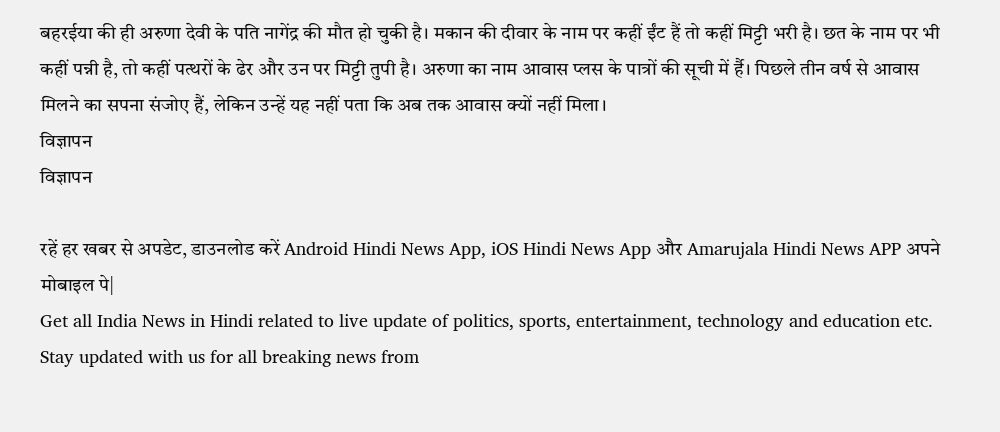बहरईया की ही अरुणा देवी के पति नागेंद्र की मौत हो चुकी है। मकान की दीवार के नाम पर कहीं ईंट हैं तो कहीं मिट्टी भरी है। छत के नाम पर भी कहीं पन्नी है, तो कहीं पत्थरों के ढेर और उन पर मिट्टी तुपी है। अरुणा का नाम आवास प्लस के पात्रों की सूची में र्है। पिछले तीन वर्ष से आवास मिलने का सपना संजोए हैं, लेकिन उन्हें यह नहीं पता कि अब तक आवास क्यों नहीं मिला।
विज्ञापन
विज्ञापन

रहें हर खबर से अपडेट, डाउनलोड करें Android Hindi News App, iOS Hindi News App और Amarujala Hindi News APP अपने मोबाइल पे|
Get all India News in Hindi related to live update of politics, sports, entertainment, technology and education etc. Stay updated with us for all breaking news from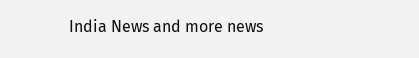India News and more news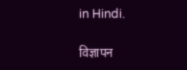in Hindi.

विज्ञापन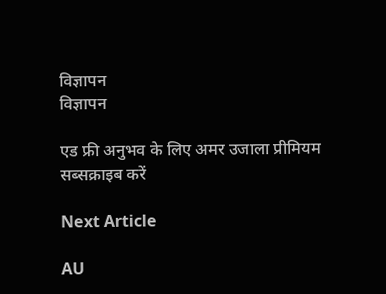विज्ञापन
विज्ञापन

एड फ्री अनुभव के लिए अमर उजाला प्रीमियम सब्सक्राइब करें

Next Article

AU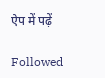ऐप में पढ़ें

Followed